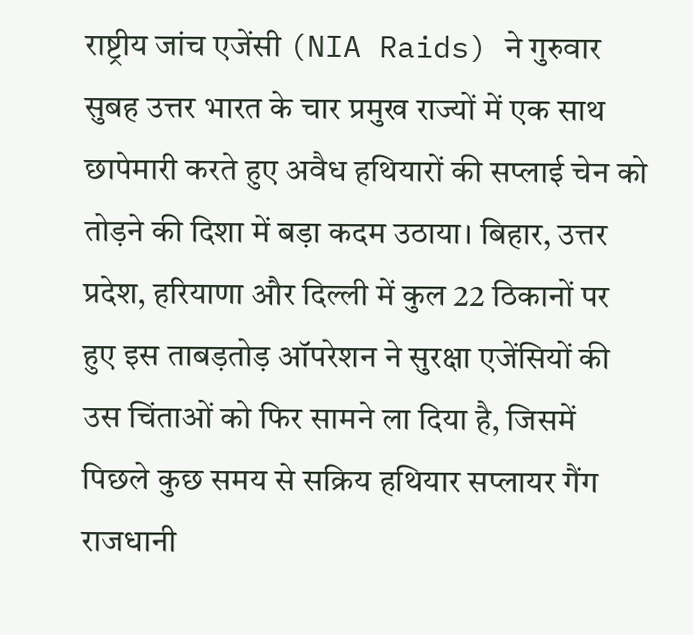राष्ट्रीय जांच एजेंसी (NIA Raids) ने गुरुवार सुबह उत्तर भारत के चार प्रमुख राज्यों में एक साथ छापेमारी करते हुए अवैध हथियारों की सप्लाई चेन को तोड़ने की दिशा में बड़ा कदम उठाया। बिहार, उत्तर प्रदेश, हरियाणा और दिल्ली में कुल 22 ठिकानों पर हुए इस ताबड़तोड़ ऑपरेशन ने सुरक्षा एजेंसियों की उस चिंताओं को फिर सामने ला दिया है, जिसमें पिछले कुछ समय से सक्रिय हथियार सप्लायर गैंग राजधानी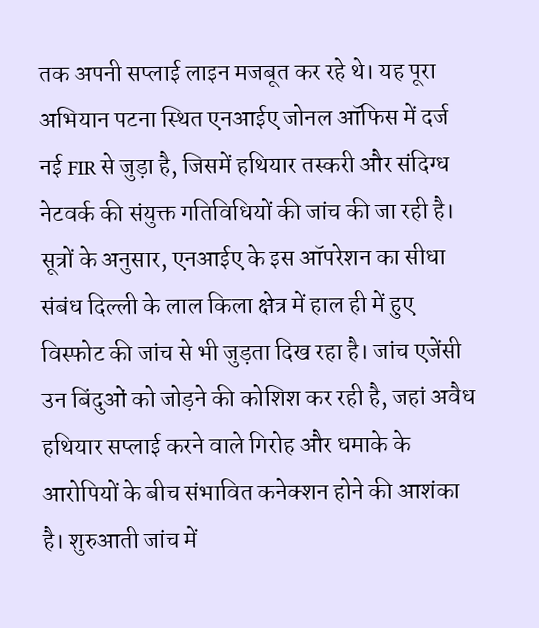तक अपनी सप्लाई लाइन मजबूत कर रहे थे। यह पूरा अभियान पटना स्थित एनआईए जोनल ऑफिस में दर्ज नई FIR से जुड़ा है, जिसमें हथियार तस्करी और संदिग्ध नेटवर्क की संयुक्त गतिविधियों की जांच की जा रही है।
सूत्रों के अनुसार, एनआईए के इस ऑपरेशन का सीधा संबंध दिल्ली के लाल किला क्षेत्र में हाल ही में हुए विस्फोट की जांच से भी जुड़ता दिख रहा है। जांच एजेंसी उन बिंदुओं को जोड़ने की कोशिश कर रही है, जहां अवैध हथियार सप्लाई करने वाले गिरोह और धमाके के आरोपियों के बीच संभावित कनेक्शन होने की आशंका है। शुरुआती जांच में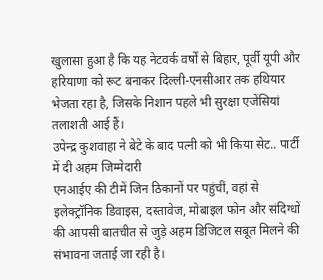खुलासा हुआ है कि यह नेटवर्क वर्षों से बिहार, पूर्वी यूपी और हरियाणा को रूट बनाकर दिल्ली-एनसीआर तक हथियार भेजता रहा है, जिसके निशान पहले भी सुरक्षा एजेंसियां तलाशती आई हैं।
उपेन्द्र कुशवाहा ने बेटे के बाद पत्नी को भी किया सेट.. पार्टी में दी अहम जिम्मेदारी
एनआईए की टीमें जिन ठिकानों पर पहुंचीं, वहां से इलेक्ट्रॉनिक डिवाइस, दस्तावेज, मोबाइल फोन और संदिग्धों की आपसी बातचीत से जुड़े अहम डिजिटल सबूत मिलने की संभावना जताई जा रही है।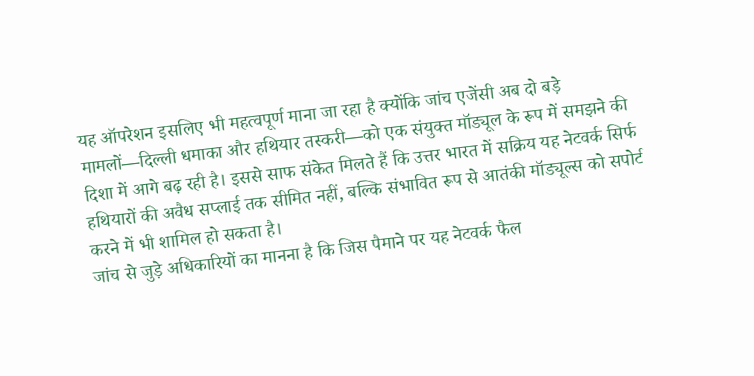यह ऑपरेशन इसलिए भी महत्वपूर्ण माना जा रहा है क्योंकि जांच एजेंसी अब दो बड़े मामलों—दिल्ली धमाका और हथियार तस्करी—को एक संयुक्त मॉड्यूल के रूप में समझने की दिशा में आगे बढ़ रही है। इससे साफ संकेत मिलते हैं कि उत्तर भारत में सक्रिय यह नेटवर्क सिर्फ हथियारों की अवैध सप्लाई तक सीमित नहीं, बल्कि संभावित रूप से आतंकी मॉड्यूल्स को सपोर्ट करने में भी शामिल हो सकता है।
जांच से जुड़े अधिकारियों का मानना है कि जिस पैमाने पर यह नेटवर्क फैल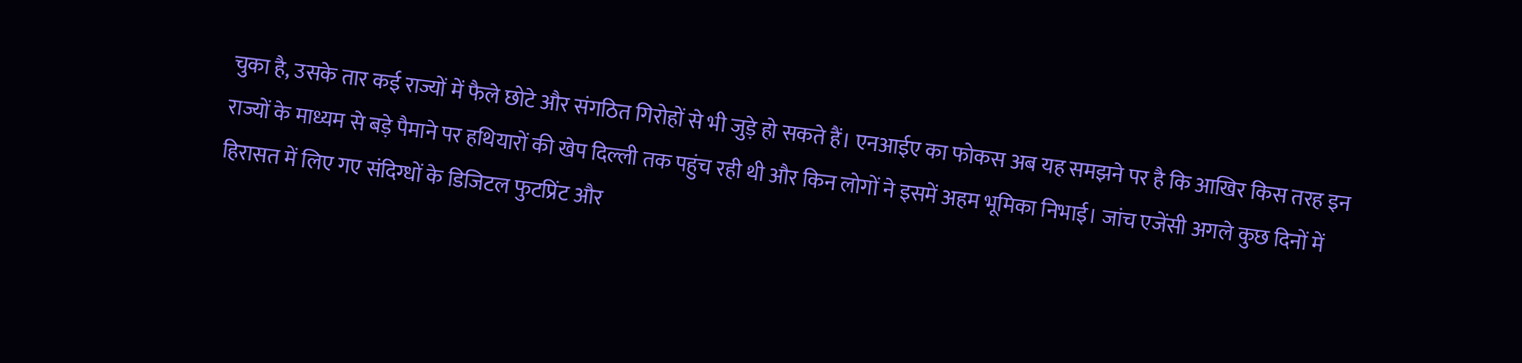चुका है, उसके तार कई राज्यों में फैले छोटे और संगठित गिरोहों से भी जुड़े हो सकते हैं। एनआईए का फोकस अब यह समझने पर है कि आखिर किस तरह इन राज्यों के माध्यम से बड़े पैमाने पर हथियारों की खेप दिल्ली तक पहुंच रही थी और किन लोगों ने इसमें अहम भूमिका निभाई। जांच एजेंसी अगले कुछ दिनों में हिरासत में लिए गए संदिग्धों के डिजिटल फुटप्रिंट और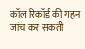कॉल रिकॉर्ड की गहन जांच कर सकती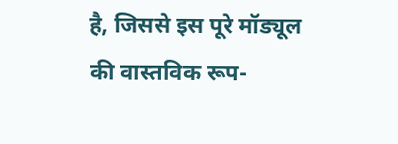है, जिससे इस पूरे मॉड्यूल की वास्तविक रूप-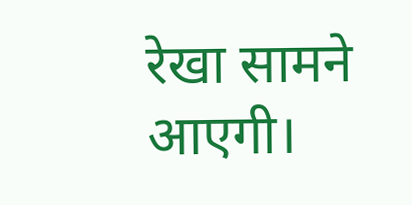रेखा सामने आएगी।